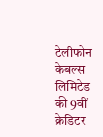टेलीफोन केबल्स लिमिटेड की 9वीं क्रेडिटर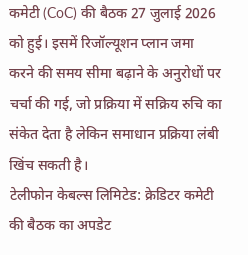कमेटी (CoC) की बैठक 27 जुलाई 2026 को हुई। इसमें रिजॉल्यूशन प्लान जमा करने की समय सीमा बढ़ाने के अनुरोधों पर चर्चा की गई, जो प्रक्रिया में सक्रिय रुचि का संकेत देता है लेकिन समाधान प्रक्रिया लंबी खिंच सकती है।
टेलीफोन केबल्स लिमिटेड: क्रेडिटर कमेटी की बैठक का अपडेट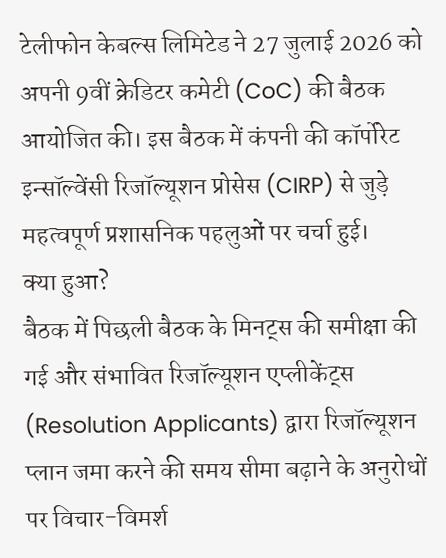टेलीफोन केबल्स लिमिटेड ने 27 जुलाई 2026 को अपनी 9वीं क्रेडिटर कमेटी (CoC) की बैठक आयोजित की। इस बैठक में कंपनी की कॉर्पोरेट इन्सॉल्वेंसी रिजॉल्यूशन प्रोसेस (CIRP) से जुड़े महत्वपूर्ण प्रशासनिक पहलुओं पर चर्चा हुई।
क्या हुआ?
बैठक में पिछली बैठक के मिनट्स की समीक्षा की गई और संभावित रिजॉल्यूशन एप्लीकेंट्स (Resolution Applicants) द्वारा रिजॉल्यूशन प्लान जमा करने की समय सीमा बढ़ाने के अनुरोधों पर विचार-विमर्श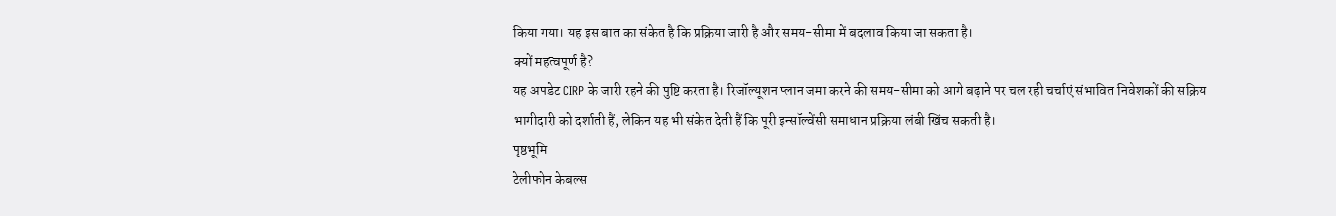किया गया। यह इस बात का संकेत है कि प्रक्रिया जारी है और समय-सीमा में बदलाव किया जा सकता है।
क्यों महत्वपूर्ण है?
यह अपडेट CIRP के जारी रहने की पुष्टि करता है। रिजॉल्यूशन प्लान जमा करने की समय-सीमा को आगे बढ़ाने पर चल रही चर्चाएं संभावित निवेशकों की सक्रिय भागीदारी को दर्शाती हैं, लेकिन यह भी संकेत देती हैं कि पूरी इन्सॉल्वेंसी समाधान प्रक्रिया लंबी खिंच सकती है।
पृष्ठभूमि
टेलीफोन केबल्स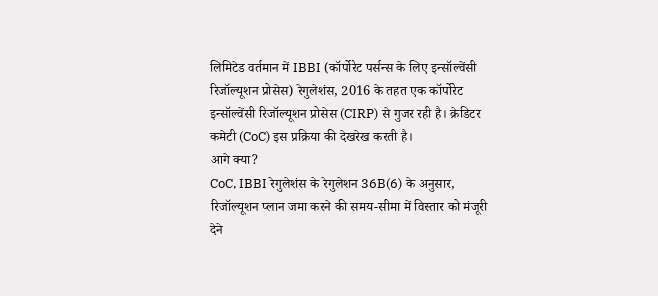लिमिटेड वर्तमान में IBBI (कॉर्पोरेट पर्सन्स के लिए इन्सॉल्वेंसी रिजॉल्यूशन प्रोसेस) रेगुलेशंस, 2016 के तहत एक कॉर्पोरेट इन्सॉल्वेंसी रिजॉल्यूशन प्रोसेस (CIRP) से गुजर रही है। क्रेडिटर कमेटी (CoC) इस प्रक्रिया की देखरेख करती है।
आगे क्या?
CoC, IBBI रेगुलेशंस के रेगुलेशन 36B(6) के अनुसार, रिजॉल्यूशन प्लान जमा करने की समय-सीमा में विस्तार को मंजूरी देने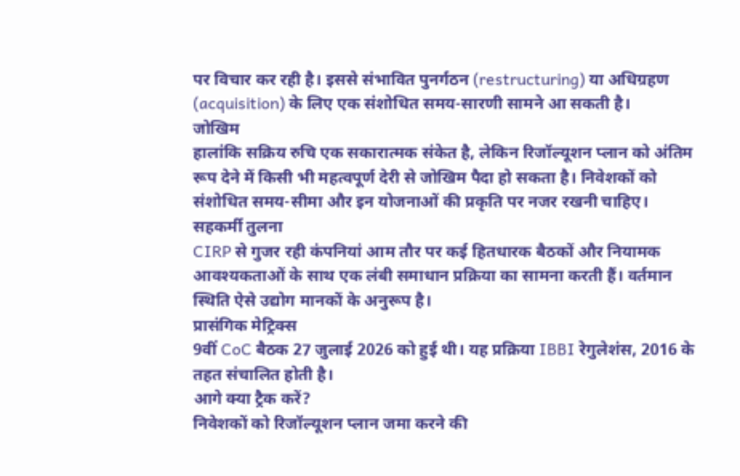पर विचार कर रही है। इससे संभावित पुनर्गठन (restructuring) या अधिग्रहण (acquisition) के लिए एक संशोधित समय-सारणी सामने आ सकती है।
जोखिम
हालांकि सक्रिय रुचि एक सकारात्मक संकेत है, लेकिन रिजॉल्यूशन प्लान को अंतिम रूप देने में किसी भी महत्वपूर्ण देरी से जोखिम पैदा हो सकता है। निवेशकों को संशोधित समय-सीमा और इन योजनाओं की प्रकृति पर नजर रखनी चाहिए।
सहकर्मी तुलना
CIRP से गुजर रही कंपनियां आम तौर पर कई हितधारक बैठकों और नियामक आवश्यकताओं के साथ एक लंबी समाधान प्रक्रिया का सामना करती हैं। वर्तमान स्थिति ऐसे उद्योग मानकों के अनुरूप है।
प्रासंगिक मेट्रिक्स
9वीं CoC बैठक 27 जुलाई 2026 को हुई थी। यह प्रक्रिया IBBI रेगुलेशंस, 2016 के तहत संचालित होती है।
आगे क्या ट्रैक करें?
निवेशकों को रिजॉल्यूशन प्लान जमा करने की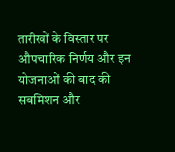तारीखों के विस्तार पर औपचारिक निर्णय और इन योजनाओं की बाद की सबमिशन और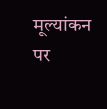मूल्यांकन पर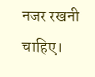नजर रखनी चाहिए।